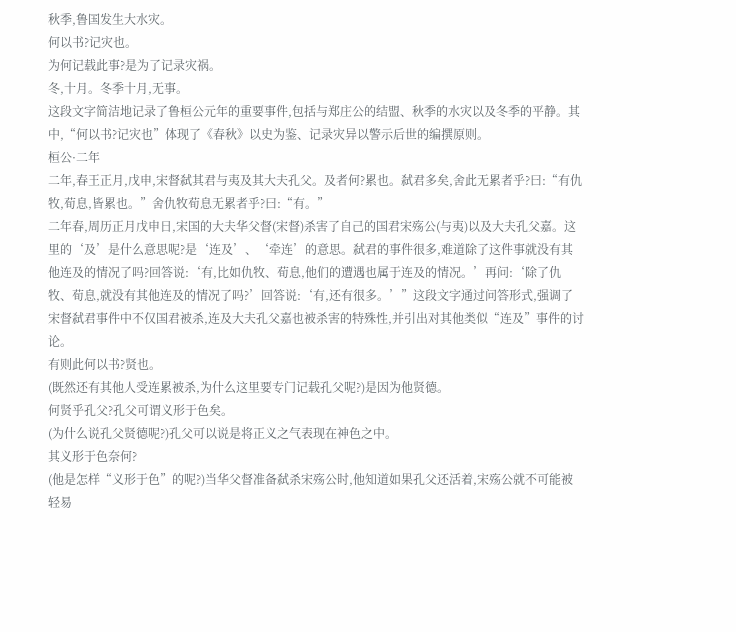秋季,鲁国发生大水灾。
何以书?记灾也。
为何记载此事?是为了记录灾祸。
冬,十月。冬季十月,无事。
这段文字简洁地记录了鲁桓公元年的重要事件,包括与郑庄公的结盟、秋季的水灾以及冬季的平静。其中,“何以书?记灾也”体现了《春秋》以史为鉴、记录灾异以警示后世的编撰原则。
桓公·二年
二年,春王正月,戊申,宋督弑其君与夷及其大夫孔父。及者何?累也。弑君多矣,舍此无累者乎?曰:“有仇牧,荀息,皆累也。”舍仇牧荀息无累者乎?曰:“有。”
二年春,周历正月戊申日,宋国的大夫华父督(宋督)杀害了自己的国君宋殇公(与夷)以及大夫孔父嘉。这里的‘及’是什么意思呢?是‘连及’、‘牵连’的意思。弑君的事件很多,难道除了这件事就没有其他连及的情况了吗?回答说:‘有,比如仇牧、荀息,他们的遭遇也属于连及的情况。’再问:‘除了仇牧、荀息,就没有其他连及的情况了吗?’回答说:‘有,还有很多。’”这段文字通过问答形式,强调了宋督弑君事件中不仅国君被杀,连及大夫孔父嘉也被杀害的特殊性,并引出对其他类似“连及”事件的讨论。
有则此何以书?贤也。
(既然还有其他人受连累被杀,为什么这里要专门记载孔父呢?)是因为他贤德。
何贤乎孔父?孔父可谓义形于色矣。
(为什么说孔父贤德呢?)孔父可以说是将正义之气表现在神色之中。
其义形于色奈何?
(他是怎样“义形于色”的呢?)当华父督准备弑杀宋殇公时,他知道如果孔父还活着,宋殇公就不可能被轻易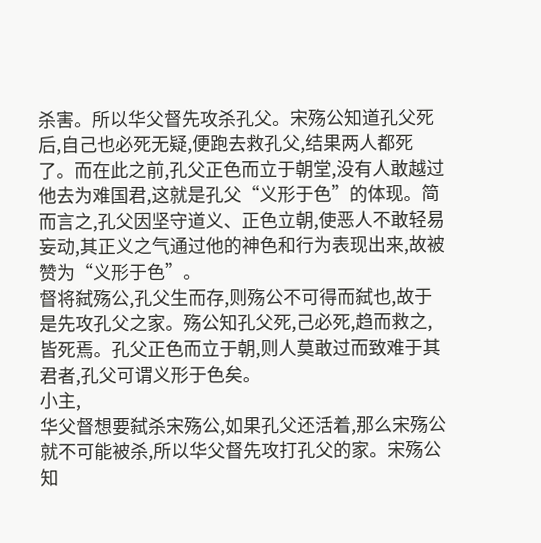杀害。所以华父督先攻杀孔父。宋殇公知道孔父死后,自己也必死无疑,便跑去救孔父,结果两人都死了。而在此之前,孔父正色而立于朝堂,没有人敢越过他去为难国君,这就是孔父“义形于色”的体现。简而言之,孔父因坚守道义、正色立朝,使恶人不敢轻易妄动,其正义之气通过他的神色和行为表现出来,故被赞为“义形于色”。
督将弑殇公,孔父生而存,则殇公不可得而弑也,故于是先攻孔父之家。殇公知孔父死,己必死,趋而救之,皆死焉。孔父正色而立于朝,则人莫敢过而致难于其君者,孔父可谓义形于色矣。
小主,
华父督想要弑杀宋殇公,如果孔父还活着,那么宋殇公就不可能被杀,所以华父督先攻打孔父的家。宋殇公知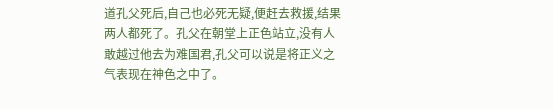道孔父死后,自己也必死无疑,便赶去救援,结果两人都死了。孔父在朝堂上正色站立,没有人敢越过他去为难国君,孔父可以说是将正义之气表现在神色之中了。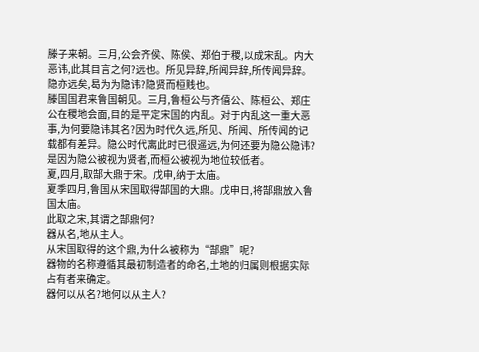滕子来朝。三月,公会齐侯、陈侯、郑伯于稷,以成宋乱。内大恶讳,此其目言之何?远也。所见异辞,所闻异辞,所传闻异辞。隐亦远矣,曷为为隐讳?隐贤而桓贱也。
滕国国君来鲁国朝见。三月,鲁桓公与齐僖公、陈桓公、郑庄公在稷地会面,目的是平定宋国的内乱。对于内乱这一重大恶事,为何要隐讳其名?因为时代久远,所见、所闻、所传闻的记载都有差异。隐公时代离此时已很遥远,为何还要为隐公隐讳?是因为隐公被视为贤者,而桓公被视为地位较低者。
夏,四月,取郜大鼎于宋。戊申,纳于太庙。
夏季四月,鲁国从宋国取得郜国的大鼎。戊申日,将郜鼎放入鲁国太庙。
此取之宋,其谓之郜鼎何?
器从名,地从主人。
从宋国取得的这个鼎,为什么被称为“郜鼎”呢?
器物的名称遵循其最初制造者的命名,土地的归属则根据实际占有者来确定。
器何以从名?地何以从主人?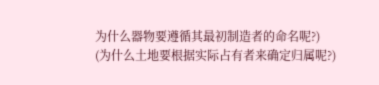为什么器物要遵循其最初制造者的命名呢?)
(为什么土地要根据实际占有者来确定归属呢?)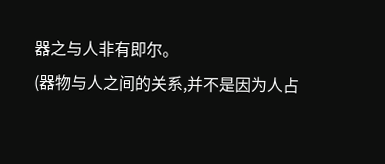器之与人非有即尔。
(器物与人之间的关系,并不是因为人占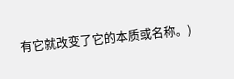有它就改变了它的本质或名称。)